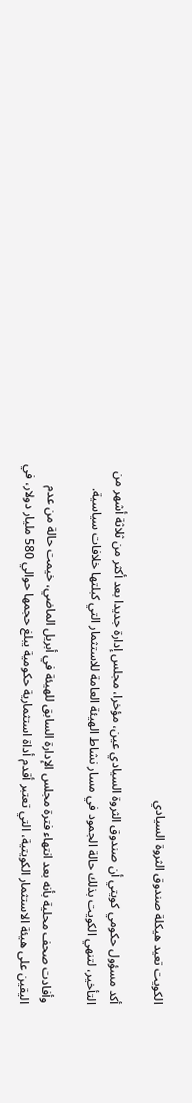الكويت تعيد هيكلة صندوق الثروة السيادي

أكد مسؤول حكومي كويتي أن صندوق الثروة السيادي عين، مؤخرا، مجلس إدارة جديدا بعد أكثر من ثلاثة أشهر من التأخير، لتنهي الكويت بذلك حالة الجمود في مسار نشاط الهيئة العامة للاستثمار التي كبلتها خلافات سياسية.

وأفادت صحف محلية بأنه بعد انتهاء فترة مجلس الإدارة السابق للهيئة في أبريل الماضي، خيمت حالة من عدم اليقين على هيئة الاستثمار الكويتية، التي تعتبر أقدم أداة استثمارية حكومية يبلغ حجمها حوالي 580 مليار دولار، في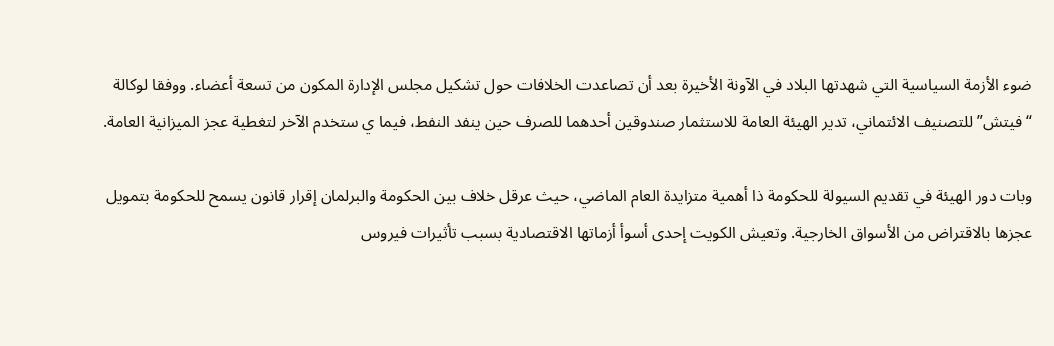ضوء الأزمة السياسية التي شهدتها البلاد في الآونة الأخيرة بعد أن تصاعدت الخلافات حول تشكيل مجلس الإدارة المكون من تسعة أعضاء. ووفقا لوكالة “فيتش” للتصنيف الائتماني، تدير الهيئة العامة للاستثمار صندوقين أحدهما للصرف حين ينفد النفط، فيما ي ستخدم الآخر لتغطية عجز الميزانية العامة.

وبات دور الهيئة في تقديم السيولة للحكومة ذا أهمية متزايدة العام الماضي، حيث عرقل خلاف بين الحكومة والبرلمان إقرار قانون يسمح للحكومة بتمويل عجزها بالاقتراض من الأسواق الخارجية. وتعيش الكويت إحدى أسوأ أزماتها الاقتصادية بسبب تأثيرات فيروس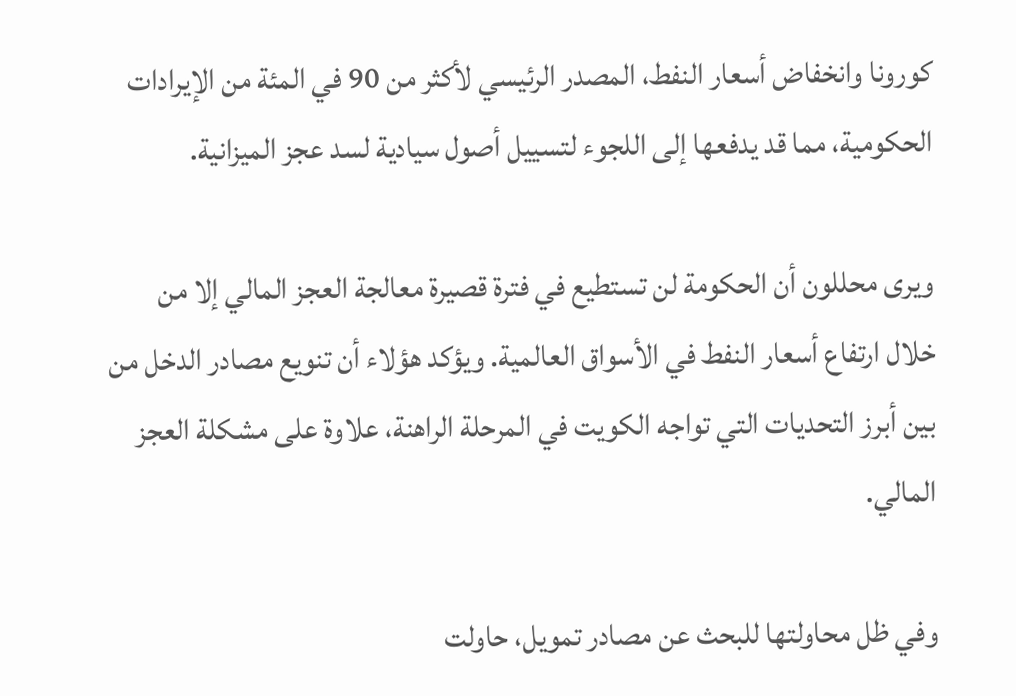كورونا وانخفاض أسعار النفط، المصدر الرئيسي لأكثر من 90 في المئة من الإيرادات الحكومية، مما قد يدفعها إلى اللجوء لتسييل أصول سيادية لسد عجز الميزانية.

ويرى محللون أن الحكومة لن تستطيع في فترة قصيرة معالجة العجز المالي إلا من خلال ارتفاع أسعار النفط في الأسواق العالمية. ويؤكد هؤلاء أن تنويع مصادر الدخل من بين أبرز التحديات التي تواجه الكويت في المرحلة الراهنة، علاوة على مشكلة العجز المالي.

وفي ظل محاولتها للبحث عن مصادر تمويل، حاولت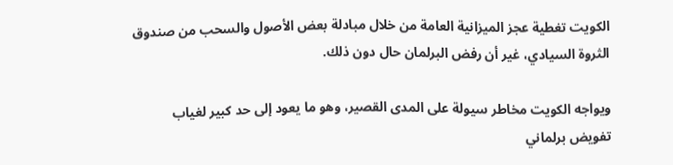الكويت تغطية عجز الميزانية العامة من خلال مبادلة بعض الأصول والسحب من صندوق الثروة السيادي، غير أن رفض البرلمان حال دون ذلك.

ويواجه الكويت مخاطر سيولة على المدى القصير، وهو ما يعود إلى حد كبير لغياب تفويض برلماني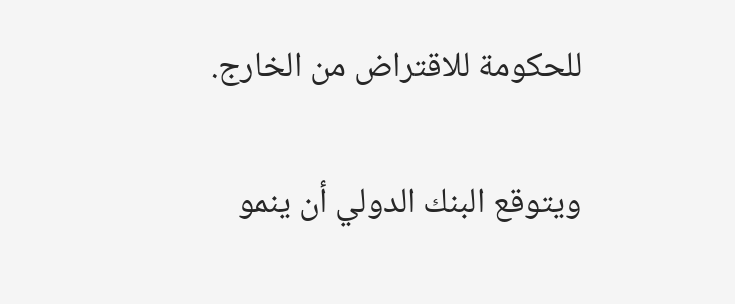للحكومة للاقتراض من الخارج.

ويتوقع البنك الدولي أن ينمو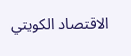الاقتصاد الكويتي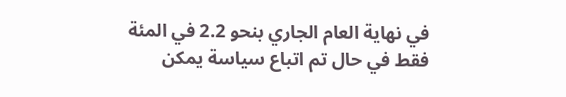في نهاية العام الجاري بنحو 2.2 في المئة فقط في حال تم اتباع سياسة يمكن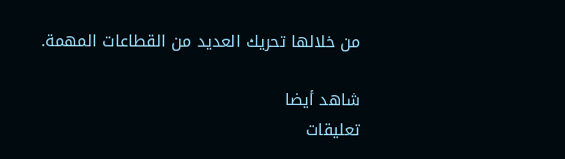من خلالها تحريك العديد من القطاعات المهمة.

شاهد أيضا
تعليقات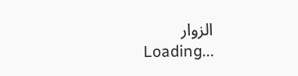الزوار
Loading...